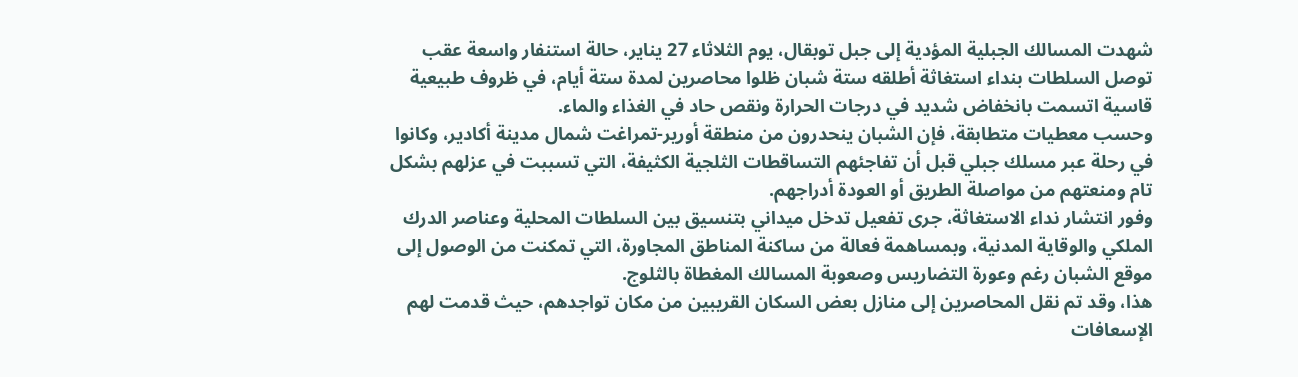شهدت المسالك الجبلية المؤدية إلى جبل توبقال، يوم الثلاثاء 27 يناير، حالة استنفار واسعة عقب توصل السلطات بنداء استغاثة أطلقه ستة شبان ظلوا محاصرين لمدة ستة أيام، في ظروف طبيعية قاسية اتسمت بانخفاض شديد في درجات الحرارة ونقص حاد في الغذاء والماء.
وحسب معطيات متطابقة، فإن الشبان ينحدرون من منطقة أورير-تمراغت شمال مدينة أكادير، وكانوا في رحلة عبر مسلك جبلي قبل أن تفاجئهم التساقطات الثلجية الكثيفة، التي تسببت في عزلهم بشكل تام ومنعتهم من مواصلة الطريق أو العودة أدراجهم.
وفور انتشار نداء الاستغاثة، جرى تفعيل تدخل ميداني بتنسيق بين السلطات المحلية وعناصر الدرك الملكي والوقاية المدنية، وبمساهمة فعالة من ساكنة المناطق المجاورة، التي تمكنت من الوصول إلى موقع الشبان رغم وعورة التضاريس وصعوبة المسالك المغطاة بالثلوج.
هذا، وقد تم نقل المحاصرين إلى منازل بعض السكان القريبين من مكان تواجدهم، حيث قدمت لهم الإسعافات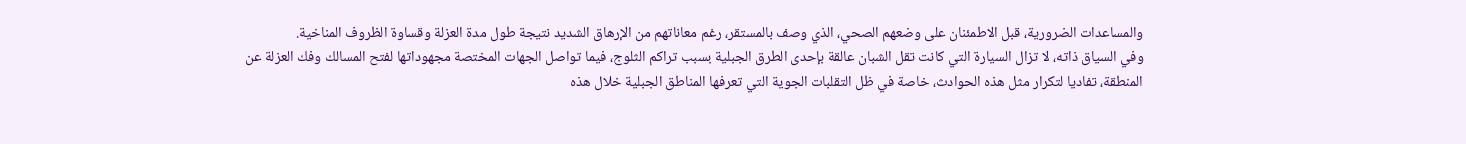والمساعدات الضرورية، قبل الاطمئنان على وضعهم الصحي، الذي وصف بالمستقر، رغم معاناتهم من الإرهاق الشديد نتيجة طول مدة العزلة وقساوة الظروف المناخية.
وفي السياق ذاته، لا تزال السيارة التي كانت تقل الشبان عالقة بإحدى الطرق الجبلية بسبب تراكم الثلوج، فيما تواصل الجهات المختصة مجهوداتها لفتح المسالك وفك العزلة عن المنطقة، تفاديا لتكرار مثل هذه الحوادث، خاصة في ظل التقلبات الجوية التي تعرفها المناطق الجبلية خلال هذه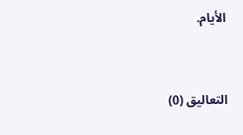الأيام.


التعاليق (0)